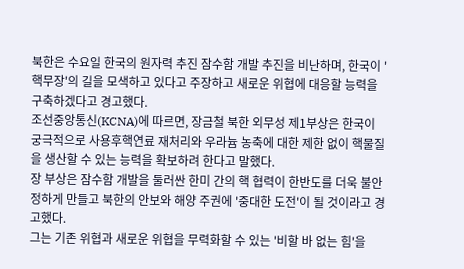북한은 수요일 한국의 원자력 추진 잠수함 개발 추진을 비난하며, 한국이 '핵무장'의 길을 모색하고 있다고 주장하고 새로운 위협에 대응할 능력을 구축하겠다고 경고했다.
조선중앙통신(KCNA)에 따르면, 장금철 북한 외무성 제1부상은 한국이 궁극적으로 사용후핵연료 재처리와 우라늄 농축에 대한 제한 없이 핵물질을 생산할 수 있는 능력을 확보하려 한다고 말했다.
장 부상은 잠수함 개발을 둘러싼 한미 간의 핵 협력이 한반도를 더욱 불안정하게 만들고 북한의 안보와 해양 주권에 '중대한 도전'이 될 것이라고 경고했다.
그는 기존 위협과 새로운 위협을 무력화할 수 있는 '비할 바 없는 힘'을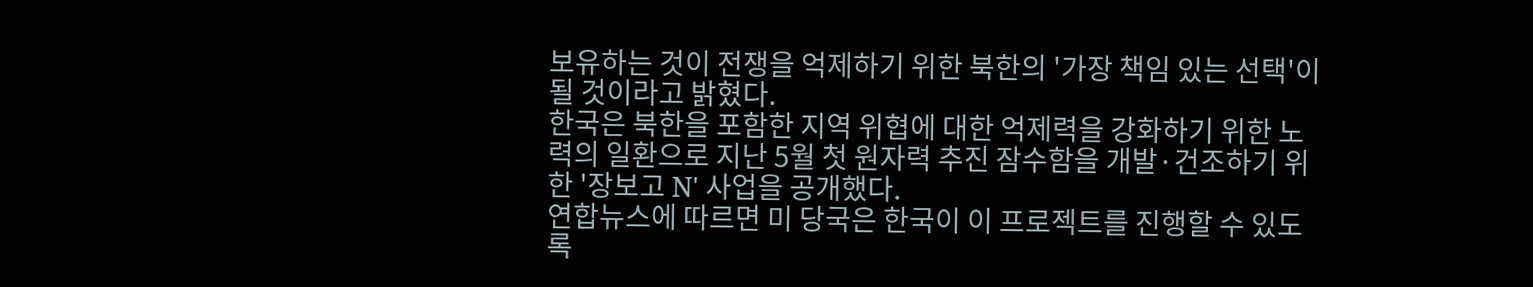보유하는 것이 전쟁을 억제하기 위한 북한의 '가장 책임 있는 선택'이 될 것이라고 밝혔다.
한국은 북한을 포함한 지역 위협에 대한 억제력을 강화하기 위한 노력의 일환으로 지난 5월 첫 원자력 추진 잠수함을 개발·건조하기 위한 '장보고 N' 사업을 공개했다.
연합뉴스에 따르면 미 당국은 한국이 이 프로젝트를 진행할 수 있도록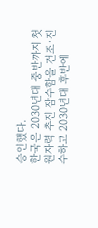승인했다.
한국은 2030년대 중반까지 첫 원자력 추진 잠수함을 건조·진수하고 2030년대 후반에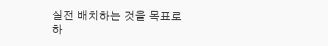실전 배치하는 것을 목표로 하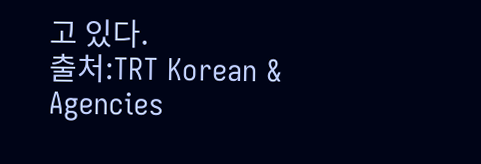고 있다.
출처:TRT Korean & Agencies